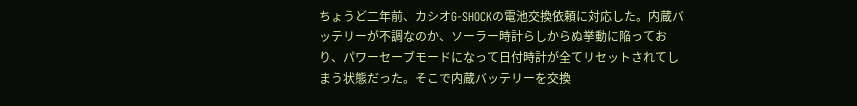ちょうど二年前、カシオG-SHOCKの電池交換依頼に対応した。内蔵バッテリーが不調なのか、ソーラー時計らしからぬ挙動に陥っており、パワーセーブモードになって日付時計が全てリセットされてしまう状態だった。そこで内蔵バッテリーを交換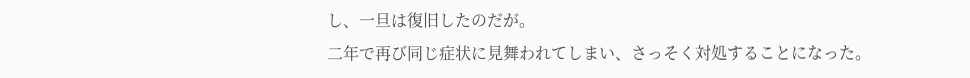し、一旦は復旧したのだが。
二年で再び同じ症状に見舞われてしまい、さっそく対処することになった。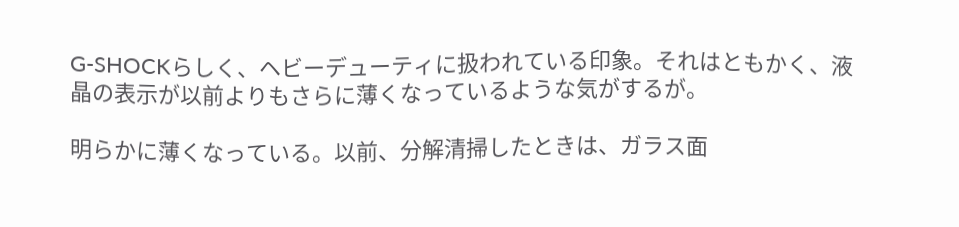G-SHOCKらしく、ヘビーデューティに扱われている印象。それはともかく、液晶の表示が以前よりもさらに薄くなっているような気がするが。

明らかに薄くなっている。以前、分解清掃したときは、ガラス面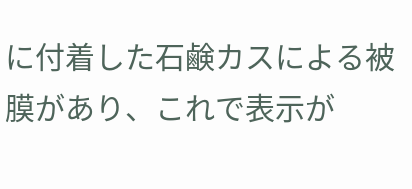に付着した石鹸カスによる被膜があり、これで表示が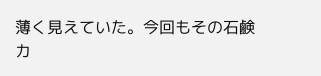薄く見えていた。今回もその石鹸カ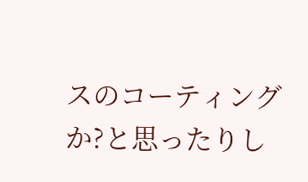スのコーティングか?と思ったりし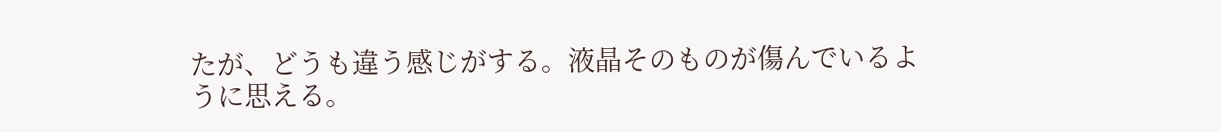たが、どうも違う感じがする。液晶そのものが傷んでいるように思える。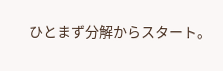ひとまず分解からスタート。